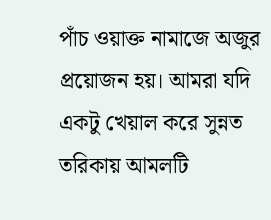পাঁচ ওয়াক্ত নামাজে অজুর প্রয়োজন হয়। আমরা যদি একটু খেয়াল করে সুন্নত তরিকায় আমলটি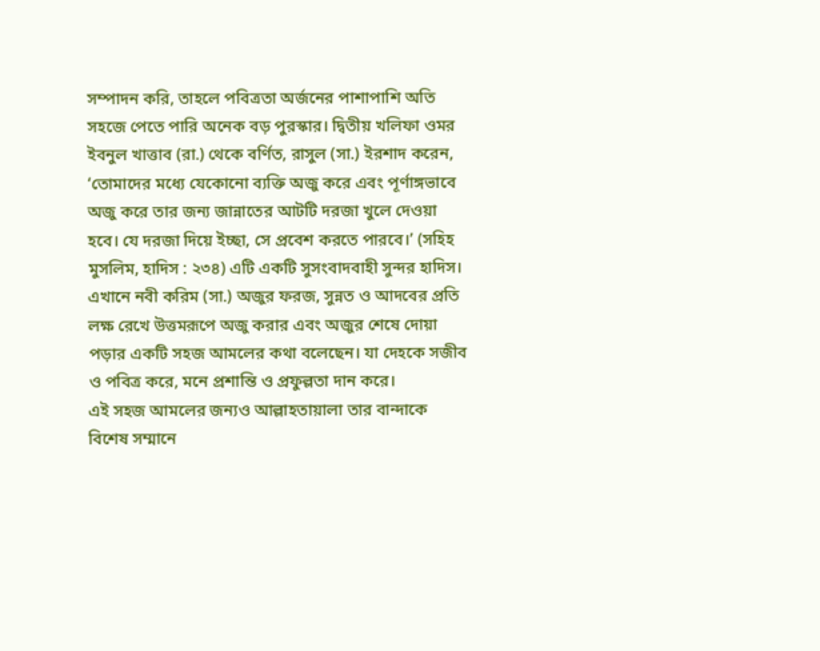সম্পাদন করি, তাহলে পবিত্রতা অর্জনের পাশাপাশি অতি সহজে পেতে পারি অনেক বড় পুরস্কার। দ্বিতীয় খলিফা ওমর ইবনুল খাত্তাব (রা.) থেকে বর্ণিত, রাসুল (সা.) ইরশাদ করেন, ‘তোমাদের মধ্যে যেকোনো ব্যক্তি অজু করে এবং পূর্ণাঙ্গভাবে অজু করে তার জন্য জান্নাতের আটটি দরজা খুলে দেওয়া হবে। যে দরজা দিয়ে ইচ্ছা, সে প্রবেশ করতে পারবে।’ (সহিহ মুসলিম, হাদিস : ২৩৪) এটি একটি সুসংবাদবাহী সুন্দর হাদিস। এখানে নবী করিম (সা.) অজুর ফরজ, সুন্নত ও আদবের প্রতি লক্ষ রেখে উত্তমরূপে অজু করার এবং অজুর শেষে দোয়া পড়ার একটি সহজ আমলের কথা বলেছেন। যা দেহকে সজীব ও পবিত্র করে, মনে প্রশান্তি ও প্রফুল্লতা দান করে।
এই সহজ আমলের জন্যও আল্লাহতায়ালা তার বান্দাকে বিশেষ সম্মানে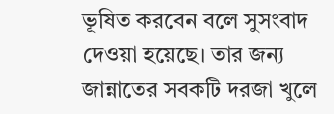ভূষিত করবেন বলে সুসংবাদ দেওয়া হয়েছে। তার জন্য জান্নাতের সবকটি দরজা খুলে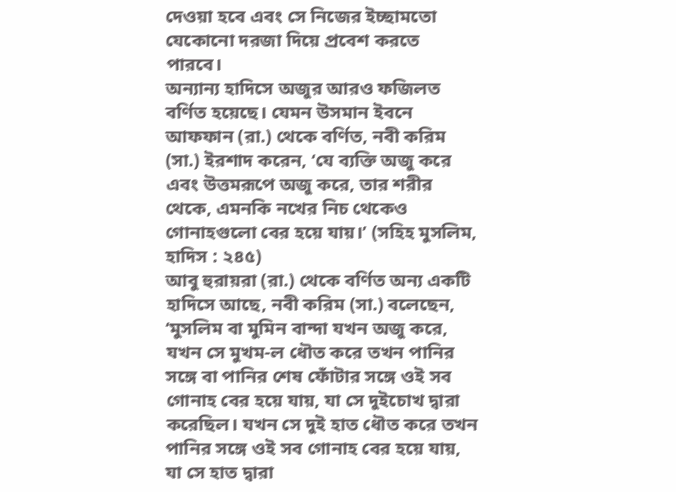দেওয়া হবে এবং সে নিজের ইচ্ছামতো যেকোনো দরজা দিয়ে প্রবেশ করতে পারবে।
অন্যান্য হাদিসে অজুর আরও ফজিলত বর্ণিত হয়েছে। যেমন উসমান ইবনে আফফান (রা.) থেকে বর্ণিত, নবী করিম (সা.) ইরশাদ করেন, ‘যে ব্যক্তি অজু করে এবং উত্তমরূপে অজু করে, তার শরীর থেকে, এমনকি নখের নিচ থেকেও গোনাহগুলো বের হয়ে যায়।’ (সহিহ মুসলিম, হাদিস : ২৪৫)
আবু হুরায়রা (রা.) থেকে বর্ণিত অন্য একটি হাদিসে আছে, নবী করিম (সা.) বলেছেন, ‘মুসলিম বা মুমিন বান্দা যখন অজু করে, যখন সে মুখম-ল ধৌত করে তখন পানির সঙ্গে বা পানির শেষ ফোঁটার সঙ্গে ওই সব গোনাহ বের হয়ে যায়, যা সে দুইচোখ দ্বারা করেছিল। যখন সে দুই হাত ধৌত করে তখন পানির সঙ্গে ওই সব গোনাহ বের হয়ে যায়, যা সে হাত দ্বারা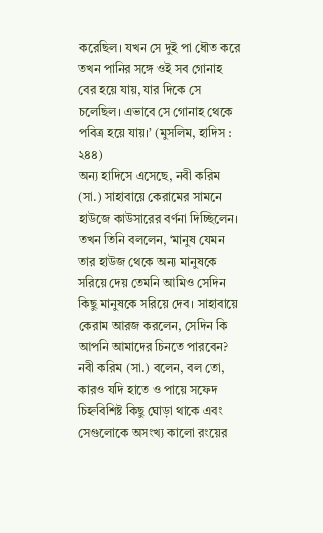করেছিল। যখন সে দুই পা ধৌত করে তখন পানির সঙ্গে ওই সব গোনাহ বের হয়ে যায়, যার দিকে সে চলেছিল। এভাবে সে গোনাহ থেকে পবিত্র হয়ে যায়।’ (মুসলিম, হাদিস : ২৪৪)
অন্য হাদিসে এসেছে, নবী করিম (সা.) সাহাবায়ে কেরামের সামনে হাউজে কাউসারের বর্ণনা দিচ্ছিলেন। তখন তিনি বললেন, ‘মানুষ যেমন তার হাউজ থেকে অন্য মানুষকে সরিয়ে দেয় তেমনি আমিও সেদিন কিছু মানুষকে সরিয়ে দেব। সাহাবায়ে কেরাম আরজ করলেন, সেদিন কি আপনি আমাদের চিনতে পারবেন? নবী করিম (সা.) বলেন, বল তো, কারও যদি হাতে ও পায়ে সফেদ চিহ্নবিশিষ্ট কিছু ঘোড়া থাকে এবং সেগুলোকে অসংখ্য কালো রংয়ের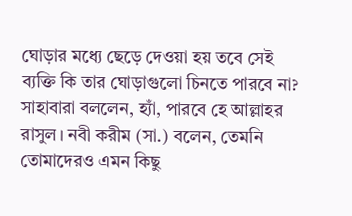ঘোড়ার মধ্যে ছেড়ে দেওয়া হয় তবে সেই ব্যক্তি কি তার ঘোড়াগুলো চিনতে পারবে না? সাহাবারা বললেন, হ্যাঁ, পারবে হে আল্লাহর রাসুল। নবী করীম (সা.) বলেন, তেমনি তোমাদেরও এমন কিছু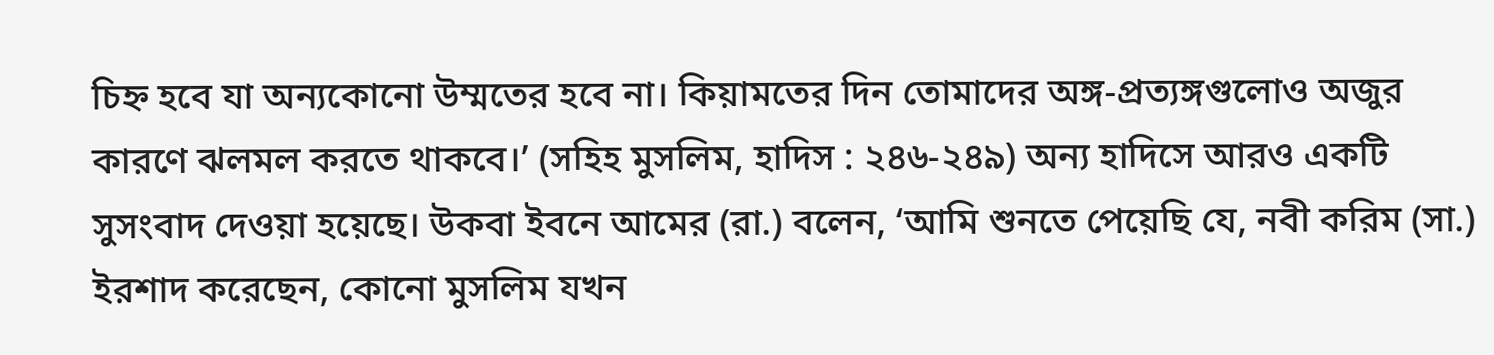চিহ্ন হবে যা অন্যকোনো উম্মতের হবে না। কিয়ামতের দিন তোমাদের অঙ্গ-প্রত্যঙ্গগুলোও অজুর কারণে ঝলমল করতে থাকবে।’ (সহিহ মুসলিম, হাদিস : ২৪৬-২৪৯) অন্য হাদিসে আরও একটি সুসংবাদ দেওয়া হয়েছে। উকবা ইবনে আমের (রা.) বলেন, ‘আমি শুনতে পেয়েছি যে, নবী করিম (সা.) ইরশাদ করেছেন, কোনো মুসলিম যখন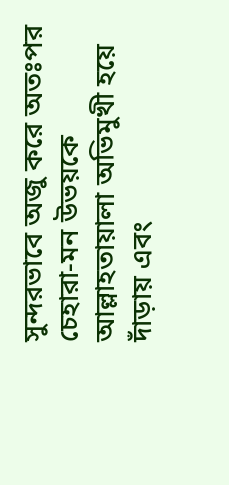সুন্দরভাবে অজু করে অতঃপর চেহারা-মন উভয়কে আল্লাহতায়ালা অভিমুখী হয়ে দাঁড়ায় এবং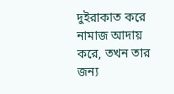দুইরাকাত করে নামাজ আদায় করে, তখন তার জন্য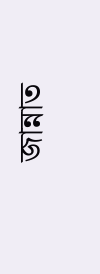জান্নাত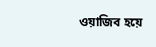ওয়াজিব হয়ে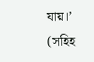যায়।’ (সহিহ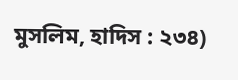মুসলিম, হাদিস : ২৩৪)